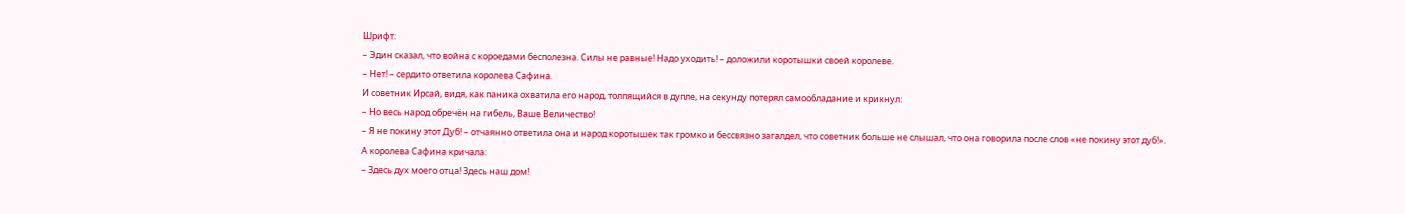Шрифт:
– Эдин сказал, что война с короедами бесполезна. Силы не равные! Надо уходить! – доложили коротышки своей королеве.
– Нет! – сердито ответила королева Сафина.
И советник Ирсай, видя, как паника охватила его народ, толпящийся в дупле, на секунду потерял самообладание и крикнул:
– Но весь народ обречён на гибель, Ваше Величество!
– Я не покину этот Дуб! – отчаянно ответила она и народ коротышек так громко и бессвязно загалдел, что советник больше не слышал, что она говорила после слов «не покину этот дуб!».
А королева Сафина кричала:
– Здесь дух моего отца! Здесь наш дом!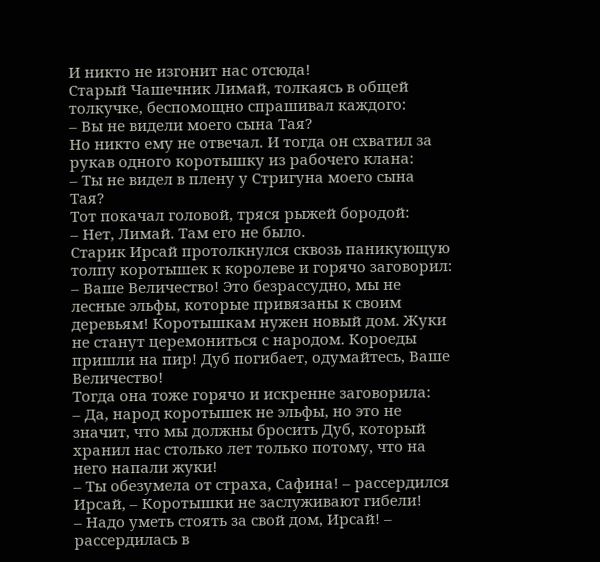И никто не изгонит нас отсюда!
Старый Чашечник Лимай, толкаясь в общей толкучке, беспомощно спрашивал каждого:
– Вы не видели моего сына Тая?
Но никто ему не отвечал. И тогда он схватил за рукав одного коротышку из рабочего клана:
– Ты не видел в плену у Стригуна моего сына Тая?
Тот покачал головой, тряся рыжей бородой:
– Нет, Лимай. Там его не было.
Старик Ирсай протолкнулся сквозь паникующую толпу коротышек к королеве и горячо заговорил:
– Ваше Величество! Это безрассудно, мы не лесные эльфы, которые привязаны к своим деревьям! Коротышкам нужен новый дом. Жуки не станут церемониться с народом. Короеды пришли на пир! Дуб погибает, одумайтесь, Ваше Величество!
Тогда она тоже горячо и искренне заговорила:
– Да, народ коротышек не эльфы, но это не значит, что мы должны бросить Дуб, который хранил нас столько лет только потому, что на него напали жуки!
– Ты обезумела от страха, Сафина! – рассердился Ирсай, – Коротышки не заслуживают гибели!
– Надо уметь стоять за свой дом, Ирсай! – рассердилась в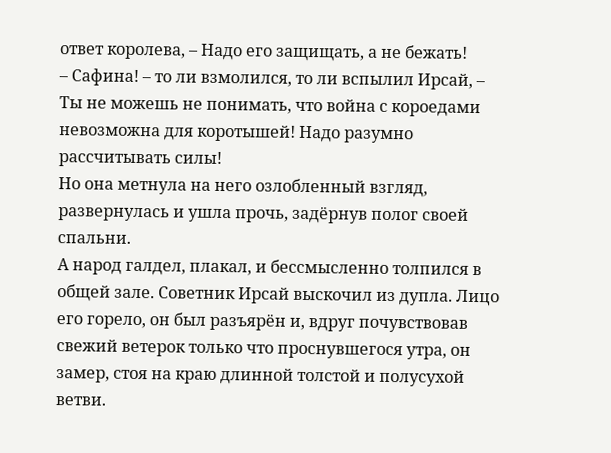ответ королева, – Надо его защищать, а не бежать!
– Сафина! – то ли взмолился, то ли вспылил Ирсай, – Ты не можешь не понимать, что война с короедами невозможна для коротышей! Надо разумно рассчитывать силы!
Но она метнула на него озлобленный взгляд, развернулась и ушла прочь, задёрнув полог своей спальни.
А народ галдел, плакал, и бессмысленно толпился в общей зале. Советник Ирсай выскочил из дупла. Лицо его горело, он был разъярён и, вдруг почувствовав свежий ветерок только что проснувшегося утра, он замер, стоя на краю длинной толстой и полусухой ветви.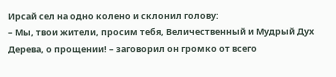Ирсай сел на одно колено и склонил голову:
– Мы, твои жители, просим тебя, Величественный и Мудрый Дух Дерева, о прощении! – заговорил он громко от всего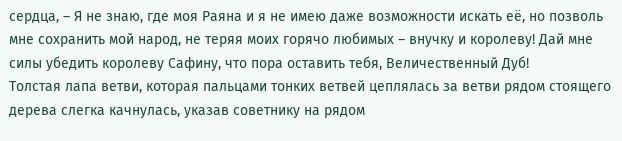сердца, – Я не знаю, где моя Раяна и я не имею даже возможности искать её, но позволь мне сохранить мой народ, не теряя моих горячо любимых – внучку и королеву! Дай мне силы убедить королеву Сафину, что пора оставить тебя, Величественный Дуб!
Толстая лапа ветви, которая пальцами тонких ветвей цеплялась за ветви рядом стоящего дерева слегка качнулась, указав советнику на рядом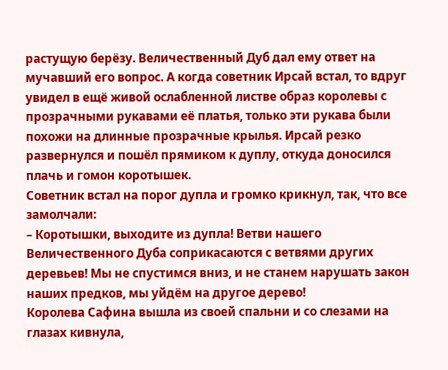растущую берёзу. Величественный Дуб дал ему ответ на мучавший его вопрос. А когда советник Ирсай встал, то вдруг увидел в ещё живой ослабленной листве образ королевы с прозрачными рукавами её платья, только эти рукава были похожи на длинные прозрачные крылья. Ирсай резко развернулся и пошёл прямиком к дуплу, откуда доносился плачь и гомон коротышек.
Советник встал на порог дупла и громко крикнул, так, что все замолчали:
– Коротышки, выходите из дупла! Ветви нашего Величественного Дуба соприкасаются с ветвями других деревьев! Мы не спустимся вниз, и не станем нарушать закон наших предков, мы уйдём на другое дерево!
Королева Сафина вышла из своей спальни и со слезами на глазах кивнула,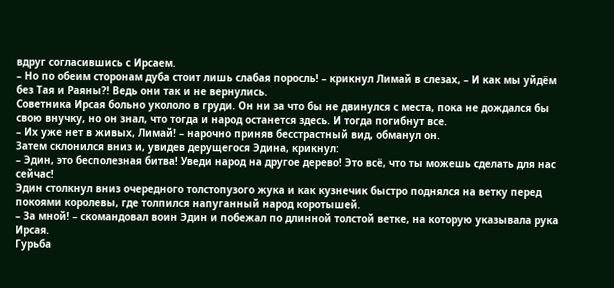вдруг согласившись с Ирсаем.
– Но по обеим сторонам дуба стоит лишь слабая поросль! – крикнул Лимай в слезах, – И как мы уйдём без Тая и Раяны?! Ведь они так и не вернулись.
Советника Ирсая больно укололо в груди. Он ни за что бы не двинулся с места, пока не дождался бы свою внучку, но он знал, что тогда и народ останется здесь. И тогда погибнут все.
– Их уже нет в живых, Лимай! – нарочно приняв бесстрастный вид, обманул он.
Затем склонился вниз и, увидев дерущегося Эдина, крикнул:
– Эдин, это бесполезная битва! Уведи народ на другое дерево! Это всё, что ты можешь сделать для нас сейчас!
Эдин столкнул вниз очередного толстопузого жука и как кузнечик быстро поднялся на ветку перед покоями королевы, где толпился напуганный народ коротышей.
– За мной! – скомандовал воин Эдин и побежал по длинной толстой ветке, на которую указывала рука Ирсая.
Гурьба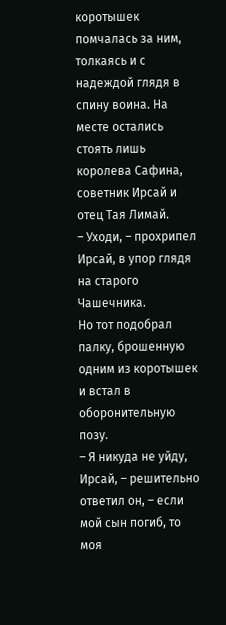коротышек помчалась за ним, толкаясь и с надеждой глядя в спину воина. На месте остались стоять лишь королева Сафина, советник Ирсай и отец Тая Лимай.
– Уходи, – прохрипел Ирсай, в упор глядя на старого Чашечника.
Но тот подобрал палку, брошенную одним из коротышек и встал в оборонительную позу.
– Я никуда не уйду, Ирсай, – решительно ответил он, – если мой сын погиб, то моя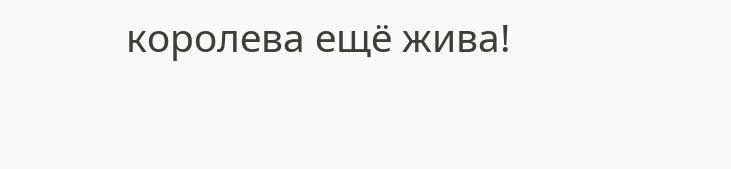королева ещё жива!